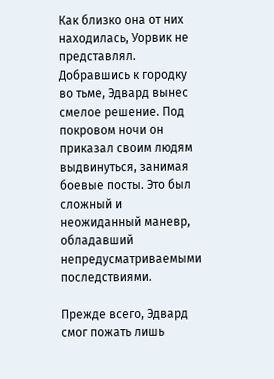Как близко она от них находилась, Уорвик не представлял. Добравшись к городку во тьме, Эдвард вынес смелое решение. Под покровом ночи он приказал своим людям выдвинуться, занимая боевые посты. Это был сложный и неожиданный маневр, обладавший непредусматриваемыми последствиями.

Прежде всего, Эдвард смог пожать лишь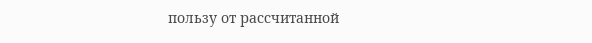пользу от рассчитанной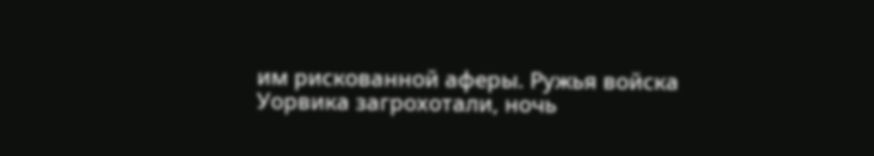им рискованной аферы. Ружья войска Уорвика загрохотали, ночь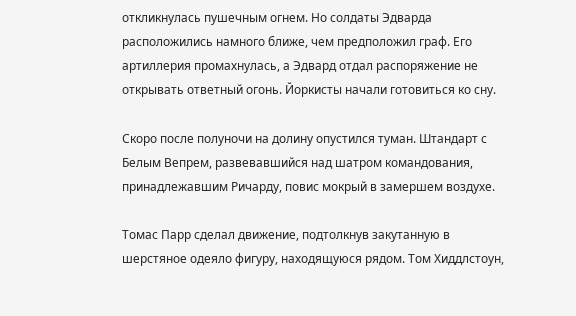откликнулась пушечным огнем. Но солдаты Эдварда расположились намного ближе, чем предположил граф. Его артиллерия промахнулась, а Эдвард отдал распоряжение не открывать ответный огонь. Йоркисты начали готовиться ко сну.

Скоро после полуночи на долину опустился туман. Штандарт с Белым Вепрем, развевавшийся над шатром командования, принадлежавшим Ричарду, повис мокрый в замершем воздухе.

Томас Парр сделал движение, подтолкнув закутанную в шерстяное одеяло фигуру, находящуюся рядом. Том Хиддлстоун,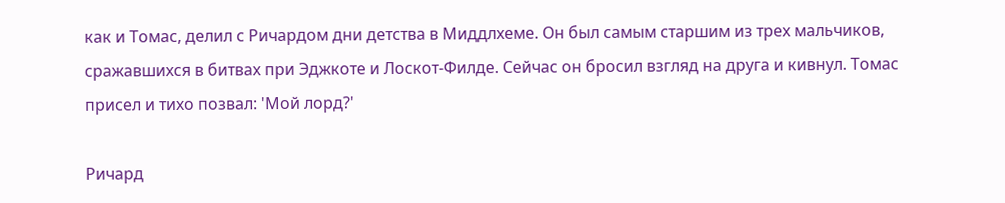как и Томас, делил с Ричардом дни детства в Миддлхеме. Он был самым старшим из трех мальчиков, сражавшихся в битвах при Эджкоте и Лоскот-Филде. Сейчас он бросил взгляд на друга и кивнул. Томас присел и тихо позвал: 'Мой лорд?'

Ричард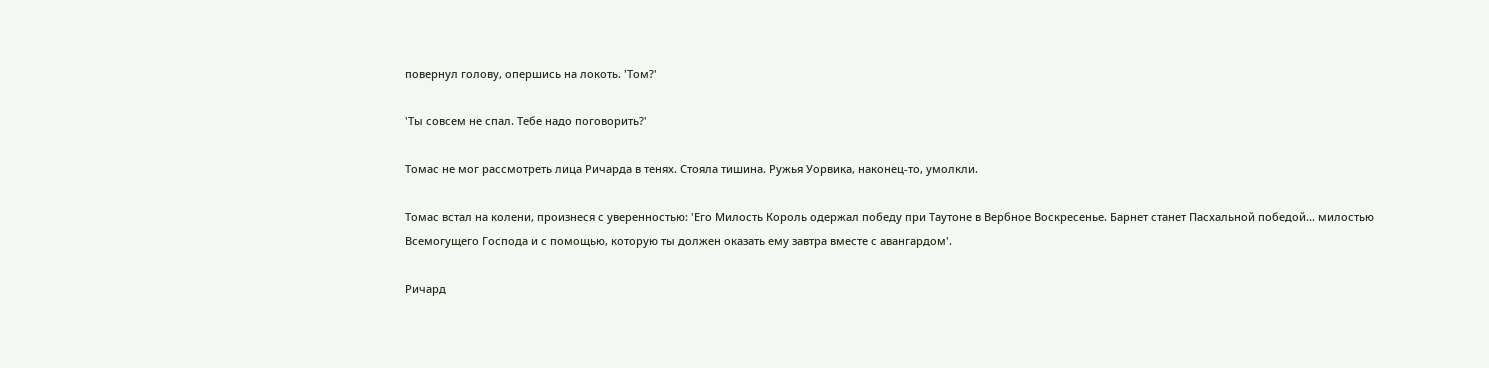повернул голову, опершись на локоть. 'Том?'

'Ты совсем не спал. Тебе надо поговорить?'

Томас не мог рассмотреть лица Ричарда в тенях. Стояла тишина. Ружья Уорвика, наконец-то, умолкли.

Томас встал на колени, произнеся с уверенностью: 'Его Милость Король одержал победу при Таутоне в Вербное Воскресенье. Барнет станет Пасхальной победой... милостью Всемогущего Господа и с помощью, которую ты должен оказать ему завтра вместе с авангардом'.

Ричард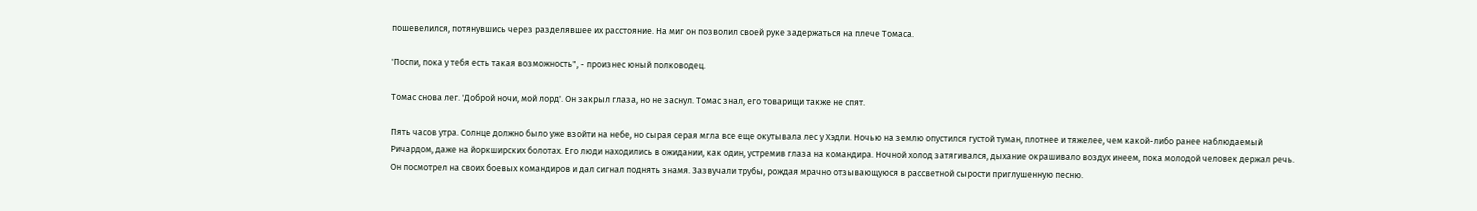пошевелился, потянувшись через разделявшее их расстояние. На миг он позволил своей руке задержаться на плече Томаса.

'Поспи, пока у тебя есть такая возможность", - произнес юный полководец.

Томас снова лег. 'Доброй ночи, мой лорд'. Он закрыл глаза, но не заснул. Томас знал, его товарищи также не спят.

Пять часов утра. Солнце должно было уже взойти на небе, но сырая серая мгла все еще окутывала лес у Хэдли. Ночью на землю опустился густой туман, плотнее и тяжелее, чем какой-либо ранее наблюдаемый Ричардом, даже на йоркширских болотах. Его люди находились в ожидании, как один, устремив глаза на командира. Ночной холод затягивался, дыхание окрашивало воздух инеем, пока молодой человек держал речь. Он посмотрел на своих боевых командиров и дал сигнал поднять знамя. Зазвучали трубы, рождая мрачно отзывающуюся в рассветной сырости приглушенную песню.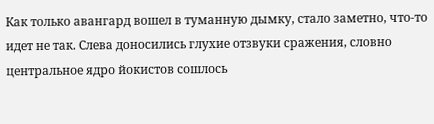Как только авангард вошел в туманную дымку, стало заметно, что-то идет не так. Слева доносились глухие отзвуки сражения, словно центральное ядро йокистов сошлось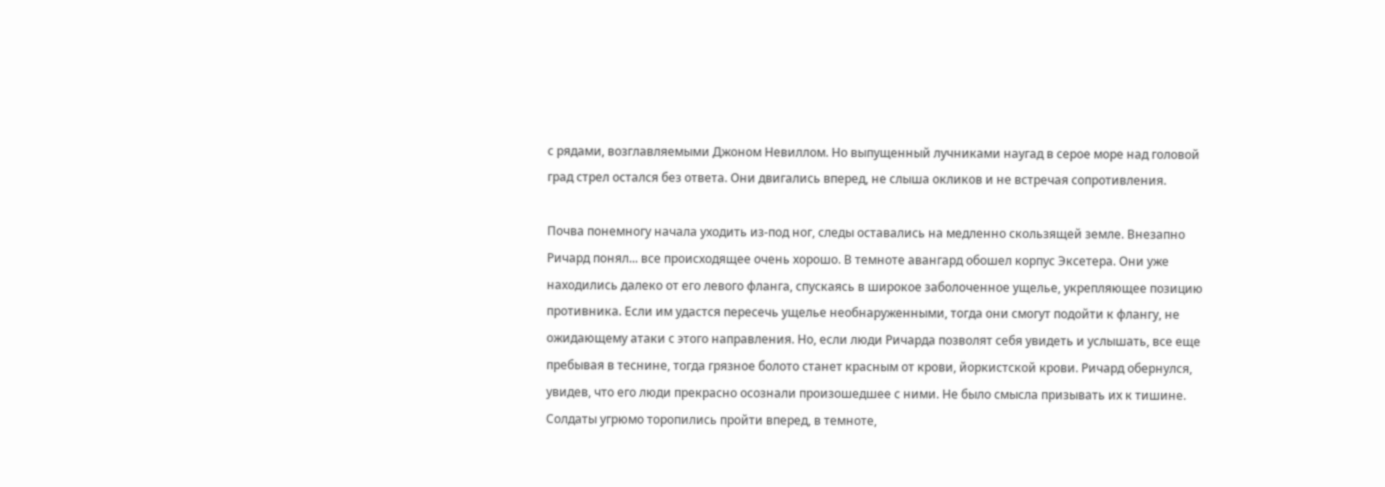с рядами, возглавляемыми Джоном Невиллом. Но выпущенный лучниками наугад в серое море над головой град стрел остался без ответа. Они двигались вперед, не слыша окликов и не встречая сопротивления.

Почва понемногу начала уходить из-под ног, следы оставались на медленно скользящей земле. Внезапно Ричард понял... все происходящее очень хорошо. В темноте авангард обошел корпус Эксетера. Они уже находились далеко от его левого фланга, спускаясь в широкое заболоченное ущелье, укрепляющее позицию противника. Если им удастся пересечь ущелье необнаруженными, тогда они смогут подойти к флангу, не ожидающему атаки с этого направления. Но, если люди Ричарда позволят себя увидеть и услышать, все еще пребывая в теснине, тогда грязное болото станет красным от крови, йоркистской крови. Ричард обернулся, увидев, что его люди прекрасно осознали произошедшее с ними. Не было смысла призывать их к тишине. Солдаты угрюмо торопились пройти вперед, в темноте,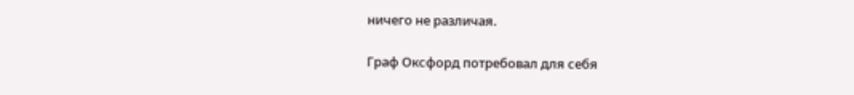ничего не различая.

Граф Оксфорд потребовал для себя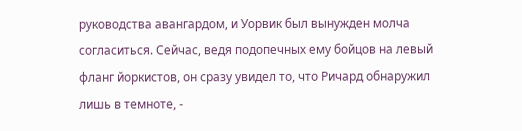руководства авангардом, и Уорвик был вынужден молча согласиться. Сейчас, ведя подопечных ему бойцов на левый фланг йоркистов, он сразу увидел то, что Ричард обнаружил лишь в темноте, -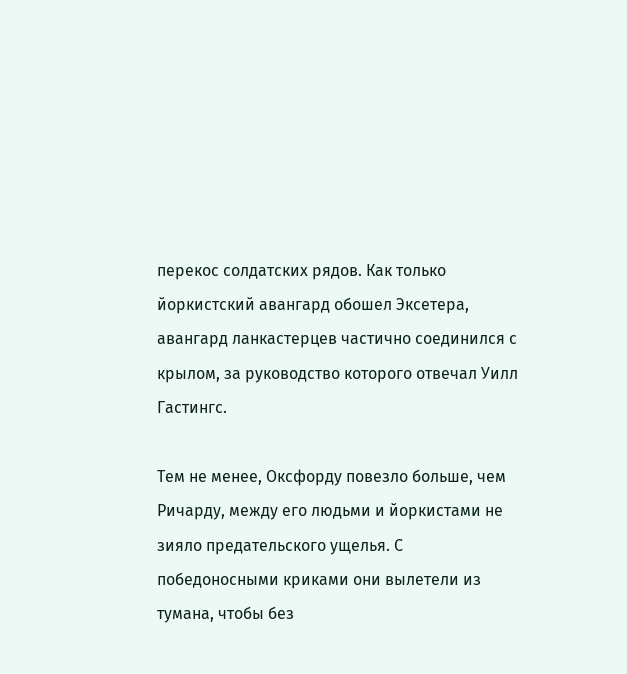перекос солдатских рядов. Как только йоркистский авангард обошел Эксетера, авангард ланкастерцев частично соединился с крылом, за руководство которого отвечал Уилл Гастингс.

Тем не менее, Оксфорду повезло больше, чем Ричарду, между его людьми и йоркистами не зияло предательского ущелья. С победоносными криками они вылетели из тумана, чтобы без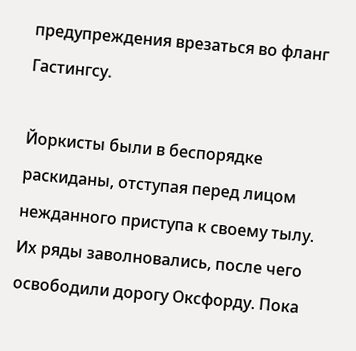предупреждения врезаться во фланг Гастингсу.

Йоркисты были в беспорядке раскиданы, отступая перед лицом нежданного приступа к своему тылу. Их ряды заволновались, после чего освободили дорогу Оксфорду. Пока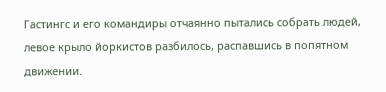Гастингс и его командиры отчаянно пытались собрать людей, левое крыло йоркистов разбилось, распавшись в попятном движении.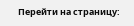Перейти на страницу: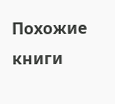Похожие книги